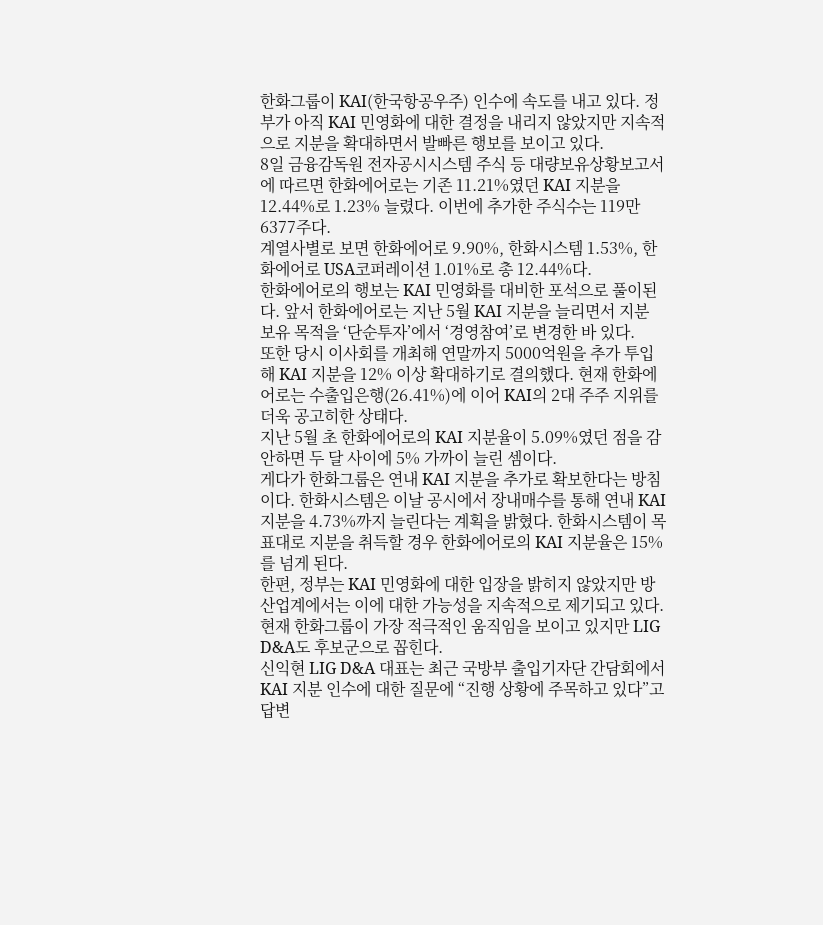한화그룹이 KAI(한국항공우주) 인수에 속도를 내고 있다. 정부가 아직 KAI 민영화에 대한 결정을 내리지 않았지만 지속적으로 지분을 확대하면서 발빠른 행보를 보이고 있다.
8일 금융감독원 전자공시시스템 주식 등 대량보유상황보고서에 따르면 한화에어로는 기존 11.21%였던 KAI 지분을 12.44%로 1.23% 늘렸다. 이번에 추가한 주식수는 119만6377주다.
계열사별로 보면 한화에어로 9.90%, 한화시스템 1.53%, 한화에어로 USA코퍼레이션 1.01%로 총 12.44%다.
한화에어로의 행보는 KAI 민영화를 대비한 포석으로 풀이된다. 앞서 한화에어로는 지난 5월 KAI 지분을 늘리면서 지분 보유 목적을 ‘단순투자’에서 ‘경영참여’로 변경한 바 있다.
또한 당시 이사회를 개최해 연말까지 5000억원을 추가 투입해 KAI 지분을 12% 이상 확대하기로 결의했다. 현재 한화에어로는 수출입은행(26.41%)에 이어 KAI의 2대 주주 지위를 더욱 공고히한 상태다.
지난 5월 초 한화에어로의 KAI 지분율이 5.09%였던 점을 감안하면 두 달 사이에 5% 가까이 늘린 셈이다.
게다가 한화그룹은 연내 KAI 지분을 추가로 확보한다는 방침이다. 한화시스템은 이날 공시에서 장내매수를 통해 연내 KAI 지분을 4.73%까지 늘린다는 계획을 밝혔다. 한화시스템이 목표대로 지분을 취득할 경우 한화에어로의 KAI 지분율은 15%를 넘게 된다.
한편, 정부는 KAI 민영화에 대한 입장을 밝히지 않았지만 방산업계에서는 이에 대한 가능성을 지속적으로 제기되고 있다. 현재 한화그룹이 가장 적극적인 움직임을 보이고 있지만 LIG D&A도 후보군으로 꼽힌다.
신익현 LIG D&A 대표는 최근 국방부 출입기자단 간담회에서 KAI 지분 인수에 대한 질문에 “진행 상황에 주목하고 있다”고 답변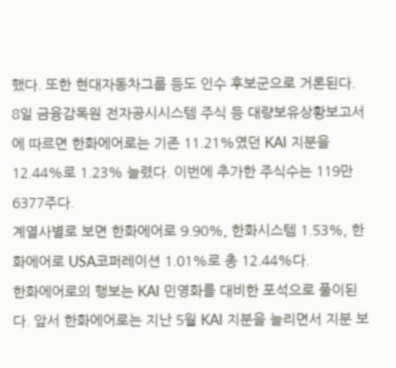했다. 또한 현대자동차그룹 등도 인수 후보군으로 거론된다.
8일 금융감독원 전자공시시스템 주식 등 대량보유상황보고서에 따르면 한화에어로는 기존 11.21%였던 KAI 지분을 12.44%로 1.23% 늘렸다. 이번에 추가한 주식수는 119만6377주다.
계열사별로 보면 한화에어로 9.90%, 한화시스템 1.53%, 한화에어로 USA코퍼레이션 1.01%로 총 12.44%다.
한화에어로의 행보는 KAI 민영화를 대비한 포석으로 풀이된다. 앞서 한화에어로는 지난 5월 KAI 지분을 늘리면서 지분 보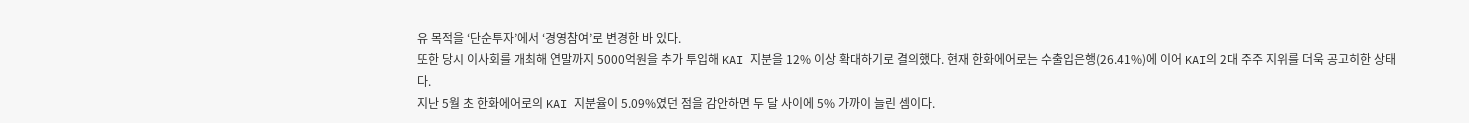유 목적을 ‘단순투자’에서 ‘경영참여’로 변경한 바 있다.
또한 당시 이사회를 개최해 연말까지 5000억원을 추가 투입해 KAI 지분을 12% 이상 확대하기로 결의했다. 현재 한화에어로는 수출입은행(26.41%)에 이어 KAI의 2대 주주 지위를 더욱 공고히한 상태다.
지난 5월 초 한화에어로의 KAI 지분율이 5.09%였던 점을 감안하면 두 달 사이에 5% 가까이 늘린 셈이다.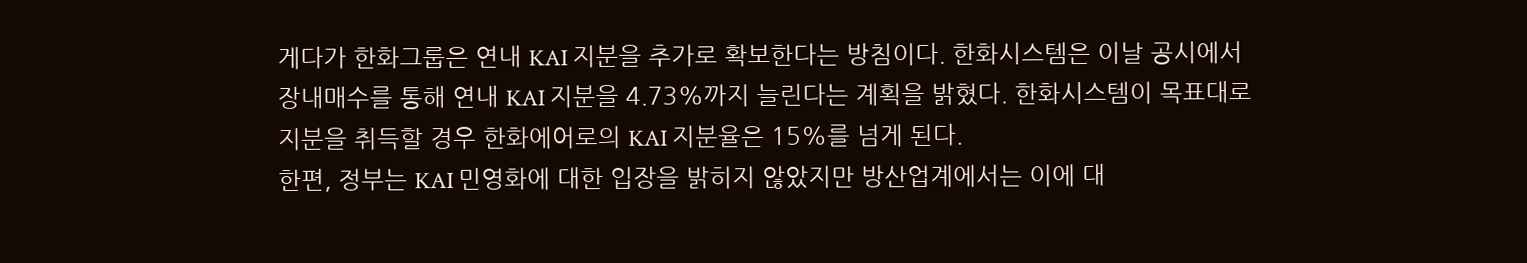게다가 한화그룹은 연내 KAI 지분을 추가로 확보한다는 방침이다. 한화시스템은 이날 공시에서 장내매수를 통해 연내 KAI 지분을 4.73%까지 늘린다는 계획을 밝혔다. 한화시스템이 목표대로 지분을 취득할 경우 한화에어로의 KAI 지분율은 15%를 넘게 된다.
한편, 정부는 KAI 민영화에 대한 입장을 밝히지 않았지만 방산업계에서는 이에 대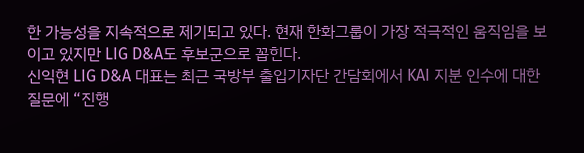한 가능성을 지속적으로 제기되고 있다. 현재 한화그룹이 가장 적극적인 움직임을 보이고 있지만 LIG D&A도 후보군으로 꼽힌다.
신익현 LIG D&A 대표는 최근 국방부 출입기자단 간담회에서 KAI 지분 인수에 대한 질문에 “진행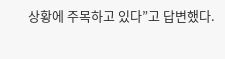상황에 주목하고 있다”고 답변했다.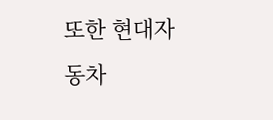또한 현대자동차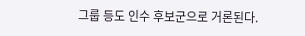그룹 등도 인수 후보군으로 거론된다.